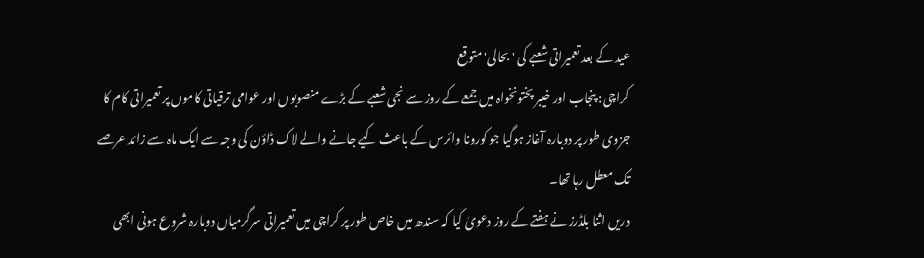عید کے بعد تعمیراتی شعبے کی 'بحالی' متوقع
کراچی: پنجاب اور خیبر پختونخواہ میں جمعے کے روز سے نجی شعبے کے بڑے منصوبوں اور عوامی ترقیاتی کاموں پر تعمیراتی کام کا جزوی طور پر دوبارہ آغاز ہوگیا جو کورونا وائرس کے باعث کیے جانے والے لاک ڈاؤن کی وجہ سے ایک ماہ سے زائد عرصے تک معطل رہا تھا۔
دریں اثنا بلڈرز نے ہفتے کے روز دعویٰ کیا کہ سندھ میں خاص طور پر کراچی میں تعمیراتی سرگرمیاں دوبارہ شروع ہونی ابھی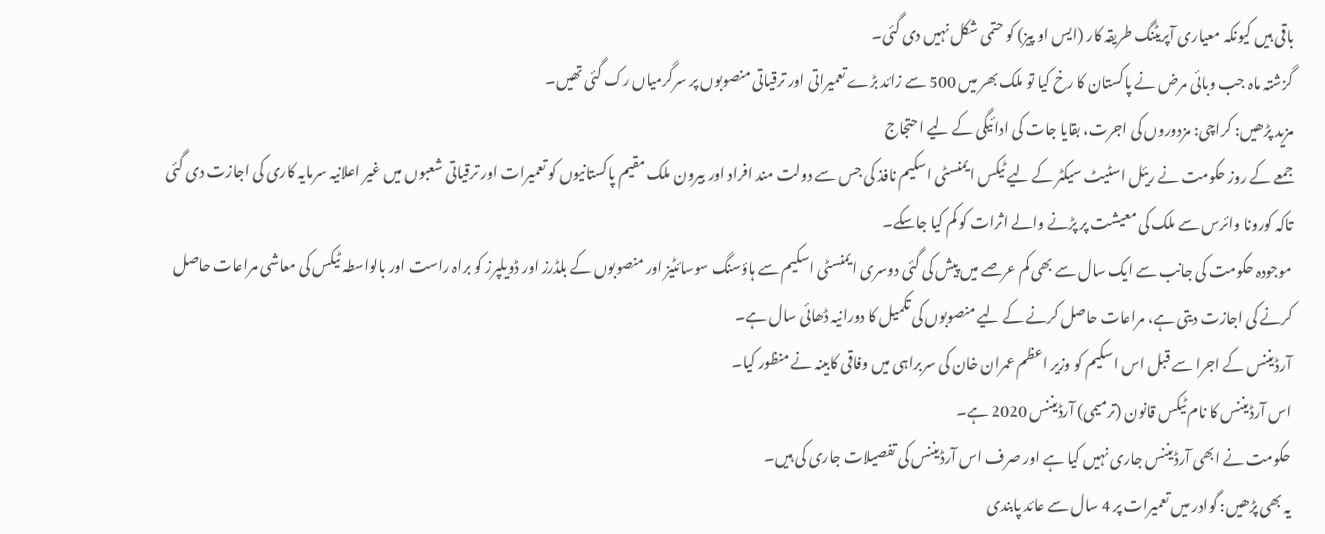باقی ہیں کیونکہ معیاری آپریٹنگ طریقہ کار (ایس او پیز) کو حتمی شکل نہیں دی گئی۔
گزشتہ ماہ جب وبائی مرض نے پاکستان کا رخ کیا تو ملک بھر میں 500 سے زائد بڑے تعمیراتی اور ترقیاتی منصوبوں پر سرگرمیاں رک گئی تھیں۔
مزید پڑھیں: کراچی: مزدوروں کی اجرت، بقایا جات کی ادائیگی کے لیے احتجاج
جمعے کے روز حکومت نے ریئل اسٹیٹ سیکٹر کے لیے ٹیکس ایمنسٹی اسکیم نافذ کی جس سے دولت مند افراد اور بیرون ملک مقیم پاکستانیوں کو تعمیرات اور ترقیاتی شعبوں میں غیر اعلانیہ سرمایہ کاری کی اجازت دی گئی تاکہ کورونا وائرس سے ملک کی معیشت پر پڑنے والے اثرات کو کم کیا جاسکے۔
موجودہ حکومت کی جانب سے ایک سال سے بھی کم عرصے میں پیش کی گئی دوسری ایمنسٹی اسکیم سے ہاؤسنگ سوسائٹیز اور منصوبوں کے بلڈرز اور ڈویلپرز کو براہ راست اور بالواسطہ ٹیکس کی معاشی مراعات حاصل کرنے کی اجازت دیتی ہے، مراعات حاصل کرنے کے لیے منصوبوں کی تکمیل کا دورانیہ ڈھائی سال ہے۔
آرڈیننس کے اجرا سے قبل اس اسکیم کو وزیر اعظم عمران خان کی سربراہی میں وفاقی کابینہ نے منظور کیا۔
اس آرڈیننس کا نام ٹیکس قانون (ترمیمی) آرڈیننس 2020 ہے۔
حکومت نے ابھی آرڈیننس جاری نہیں کیا ہے اور صرف اس آرڈیننس کی تفصیلات جاری کی ہیں۔
یہ بھی پڑھیں: گوادر میں تعمیرات پر 4 سال سے عائد پابندی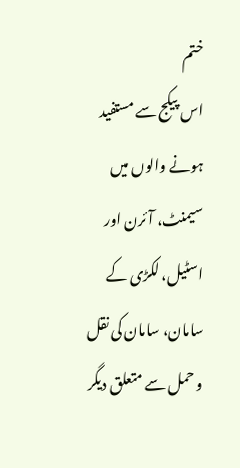ختم
اس پیکج سے مستفید ہونے والوں میں سیمنٹ، آئرن اور اسٹیل، لکڑی کے سامان، سامان کی نقل و حمل سے متعلق دیگر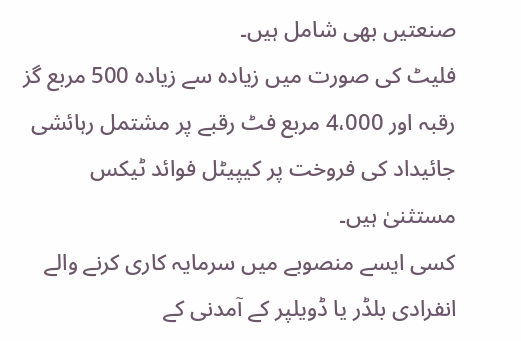صنعتیں بھی شامل ہیں۔
فلیٹ کی صورت میں زیادہ سے زیادہ 500 مربع گز رقبہ اور 4،000 مربع فٹ رقبے پر مشتمل رہائشی جائیداد کی فروخت پر کیپیٹل فوائد ٹیکس مستثنیٰ ہیں۔
کسی ایسے منصوبے میں سرمایہ کاری کرنے والے انفرادی بلڈر یا ڈویلپر کے آمدنی کے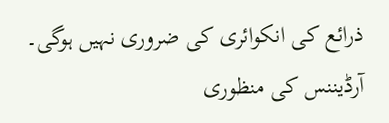ذرائع کی انکوائری کی ضروری نہیں ہوگی۔
آرڈیننس کی منظوری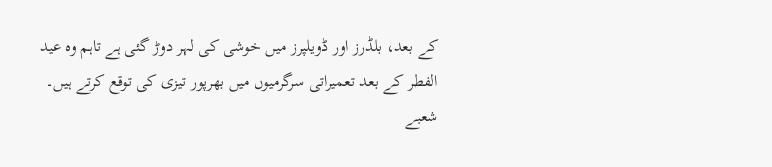کے بعد، بلڈرز اور ڈویلپرز میں خوشی کی لہر دوڑ گئی ہے تاہم وہ عید الفطر کے بعد تعمیراتی سرگرمیوں میں بھرپور تیزی کی توقع کرتے ہیں۔
شعبے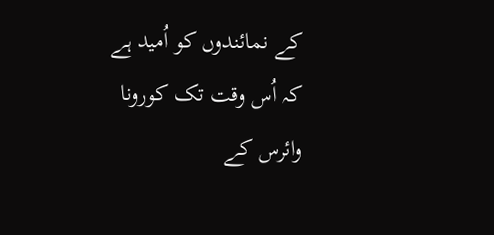کے نمائندوں کو اُمید ہے کہ اُس وقت تک کورونا وائرس کے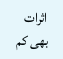اثرات بھی کم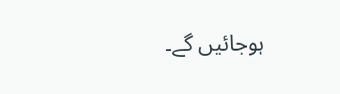ہوجائیں گے۔